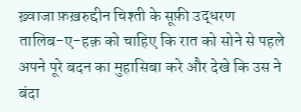ख़्वाजा फ़ख़रुद्दीन चिश्ती के सूफ़ी उद्धरण
तालिब-ए-हक़ को चाहिए कि रात को सोने से पहले अपने पूरे बदन का मुहासिबा करे और देखे कि उस ने बंदा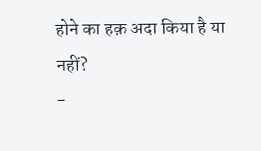होने का हक़ अदा किया है या नहीं?
-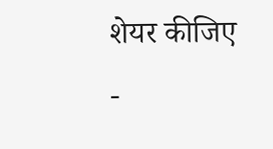शेयर कीजिए
-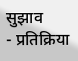सुझाव
- प्रतिक्रिया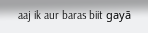aaj ik aur baras biit gayā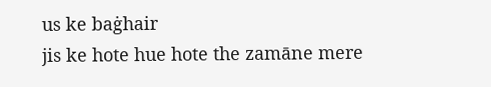us ke baġhair
jis ke hote hue hote the zamāne mere